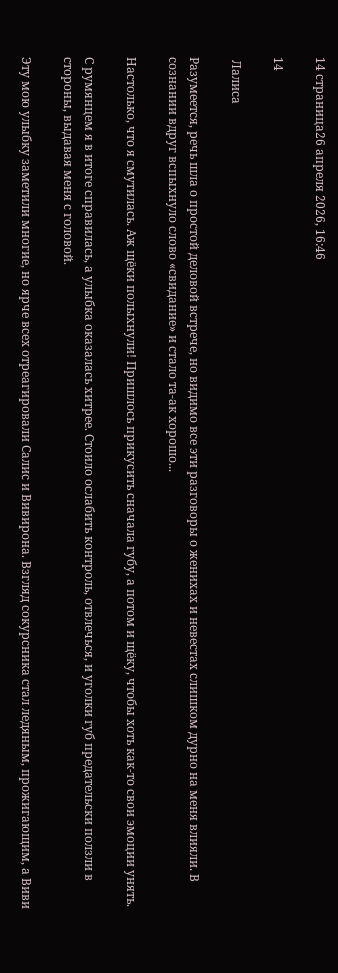14 страница26 апреля 2026, 16:46

14

 Лалиса

Разумеется, речь шла о простой деловой встрече, но видимо все эти разговоры о женихах и невестах слишком дурно на меня влияли. В сознании вдруг вспыхнуло слово «свидание» и стало та-ак хорошо...

Настолько, что я смутилась. Аж щёки полыхнули! Пришлось прикусить сначала губу, а потом и щёку, чтобы хоть как-то свои эмоции унять.

С румянцем я в итоге справилась, а улыбка оказалась хитрее. Стоило ослабить контроль, отвлечься, и уголки губ предательски ползли в стороны, выдавая меня с головой.

Эту мою улыбку заметили многие, но ярче всех отреагировали Салис и Вивирона. Взгляд сокурсника стал ледяным, прожигающим, а Виви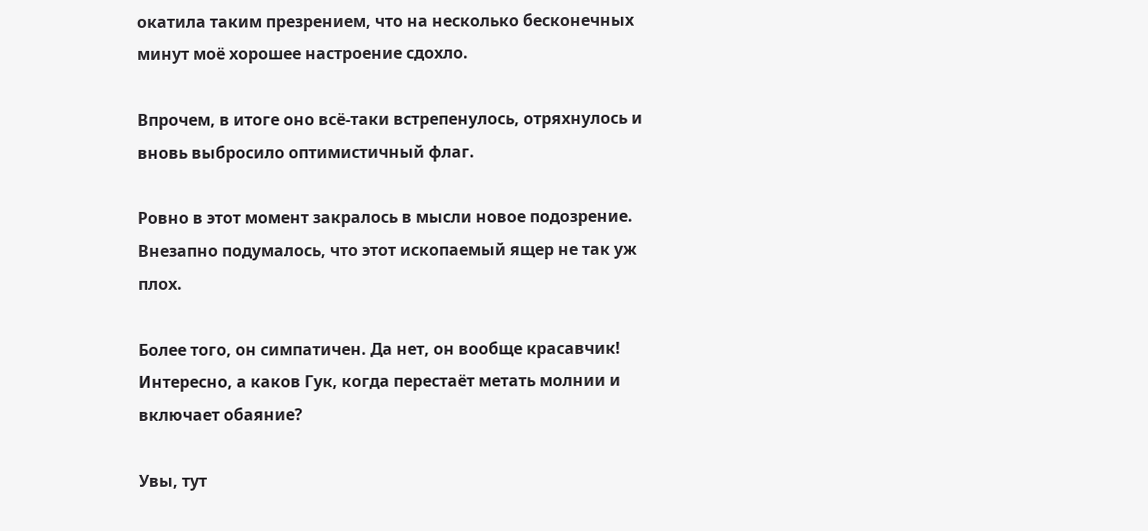окатила таким презрением, что на несколько бесконечных минут моё хорошее настроение сдохло.

Впрочем, в итоге оно всё-таки встрепенулось, отряхнулось и вновь выбросило оптимистичный флаг.

Ровно в этот момент закралось в мысли новое подозрение. Внезапно подумалось, что этот ископаемый ящер не так уж плох.

Более того, он симпатичен. Да нет, он вообще красавчик! Интересно, а каков Гук, когда перестаёт метать молнии и включает обаяние?

Увы, тут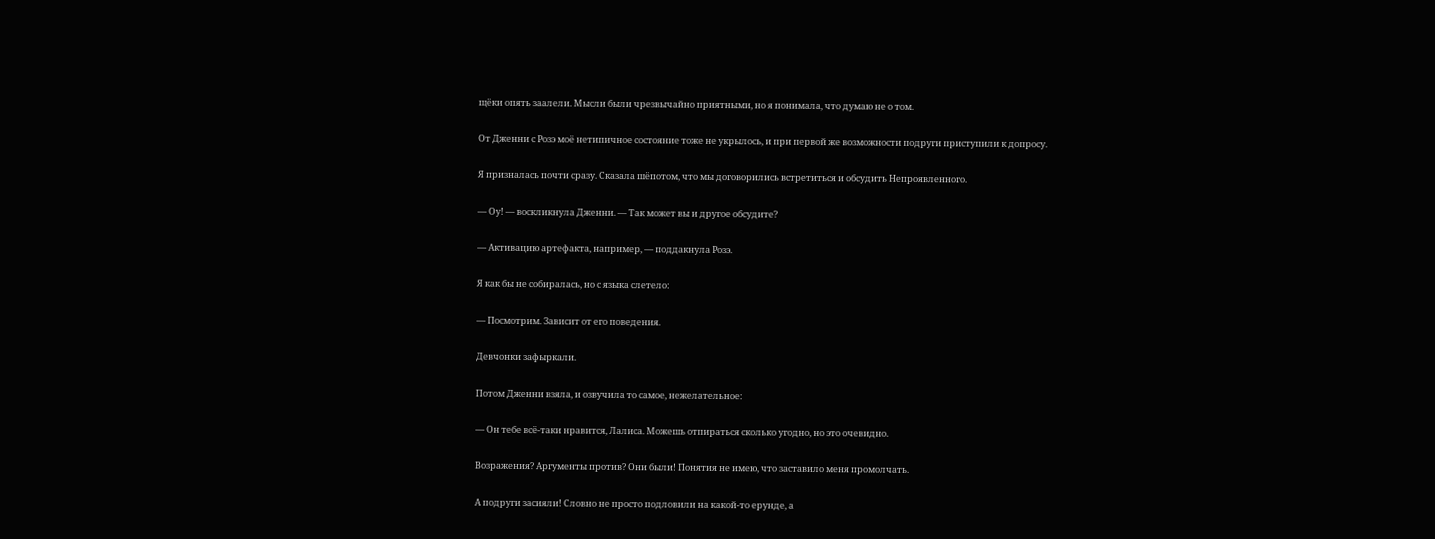щёки опять заалели. Мысли были чрезвычайно приятными, но я понимала, что думаю не о том.

От Дженни с Розэ моё нетипичное состояние тоже не укрылось, и при первой же возможности подруги приступили к допросу.

Я призналась почти сразу. Сказала шёпотом, что мы договорились встретиться и обсудить Непроявленного.

— Оу! — воскликнула Дженни. — Так может вы и другое обсудите?

— Активацию артефакта, например, — поддакнула Розэ.

Я как бы не собиралась, но с языка слетело:

— Посмотрим. Зависит от его поведения.

Девчонки зафыркали.

Потом Дженни взяла, и озвучила то самое, нежелательное:

— Он тебе всё-таки нравится, Лалиса. Можешь отпираться сколько угодно, но это очевидно.

Возражения? Аргументы против? Они были! Понятия не имею, что заставило меня промолчать.

А подруги засияли! Словно не просто подловили на какой-то ерунде, а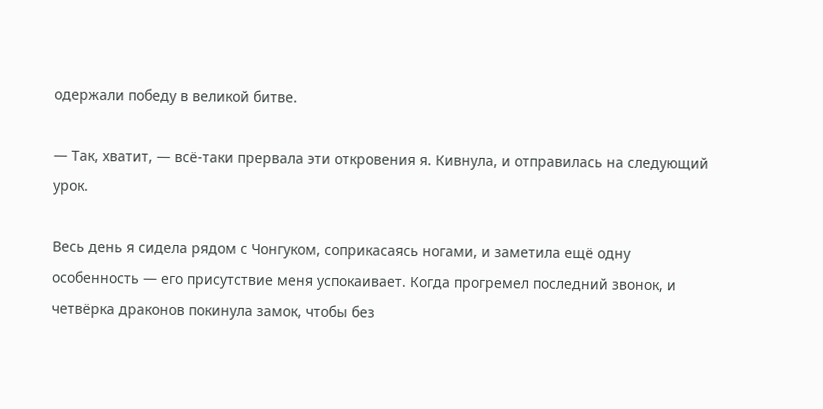одержали победу в великой битве.

— Так, хватит, — всё-таки прервала эти откровения я. Кивнула, и отправилась на следующий урок.

Весь день я сидела рядом с Чонгуком, соприкасаясь ногами, и заметила ещё одну особенность — его присутствие меня успокаивает. Когда прогремел последний звонок, и четвёрка драконов покинула замок, чтобы без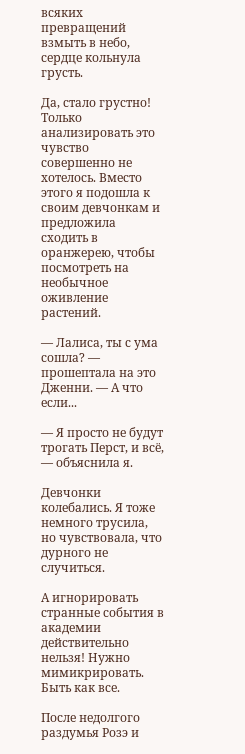всяких превращений взмыть в небо, сердце кольнула грусть.

Да, стало грустно! Только анализировать это чувство совершенно не хотелось. Вместо этого я подошла к своим девчонкам и предложила сходить в оранжерею, чтобы посмотреть на необычное оживление растений.

— Лалиса, ты с ума сошла? — прошептала на это Дженни. — А что если...

— Я просто не будут трогать Перст, и всё, — объяснила я.

Девчонки колебались. Я тоже немного трусила, но чувствовала, что дурного не случиться.

А игнорировать странные события в академии действительно нельзя! Нужно мимикрировать. Быть как все.

После недолгого раздумья Розэ и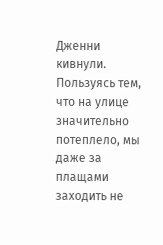Дженни кивнули. Пользуясь тем, что на улице значительно потеплело, мы даже за плащами заходить не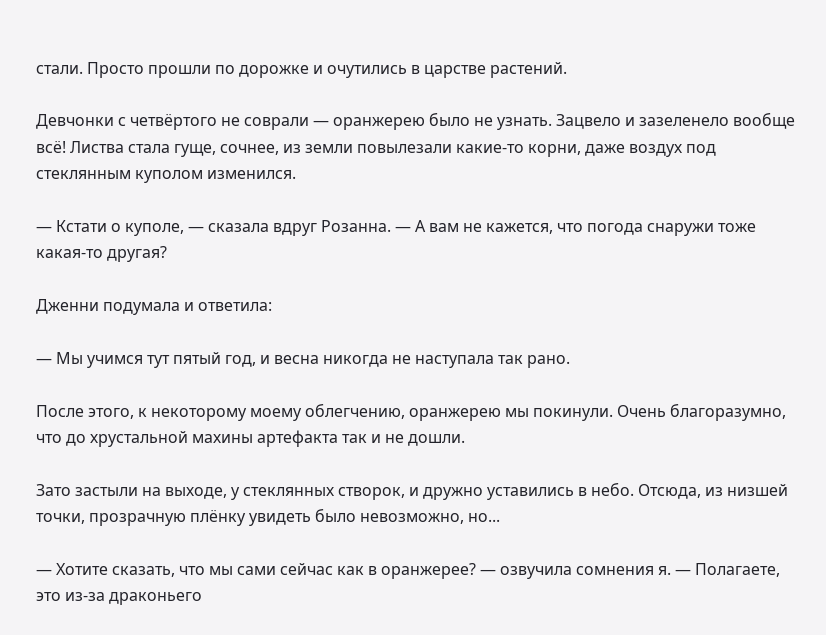стали. Просто прошли по дорожке и очутились в царстве растений.

Девчонки с четвёртого не соврали — оранжерею было не узнать. Зацвело и зазеленело вообще всё! Листва стала гуще, сочнее, из земли повылезали какие-то корни, даже воздух под стеклянным куполом изменился.

— Кстати о куполе, — сказала вдруг Розанна. — А вам не кажется, что погода снаружи тоже какая-то другая?

Дженни подумала и ответила:

— Мы учимся тут пятый год, и весна никогда не наступала так рано.

После этого, к некоторому моему облегчению, оранжерею мы покинули. Очень благоразумно, что до хрустальной махины артефакта так и не дошли.

Зато застыли на выходе, у стеклянных створок, и дружно уставились в небо. Отсюда, из низшей точки, прозрачную плёнку увидеть было невозможно, но...

— Хотите сказать, что мы сами сейчас как в оранжерее? — озвучила сомнения я. — Полагаете, это из-за драконьего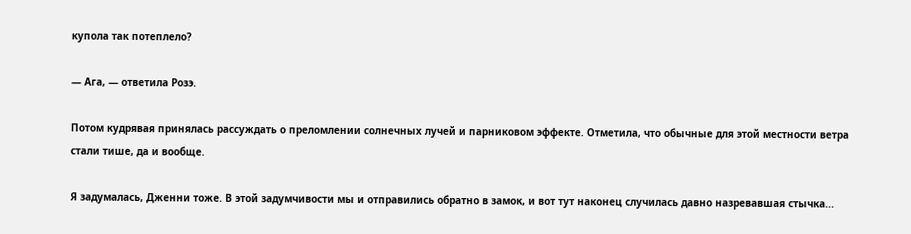купола так потеплело?

— Ага, — ответила Розэ.

Потом кудрявая принялась рассуждать о преломлении солнечных лучей и парниковом эффекте. Отметила, что обычные для этой местности ветра стали тише, да и вообще.

Я задумалась, Дженни тоже. В этой задумчивости мы и отправились обратно в замок, и вот тут наконец случилась давно назревавшая стычка...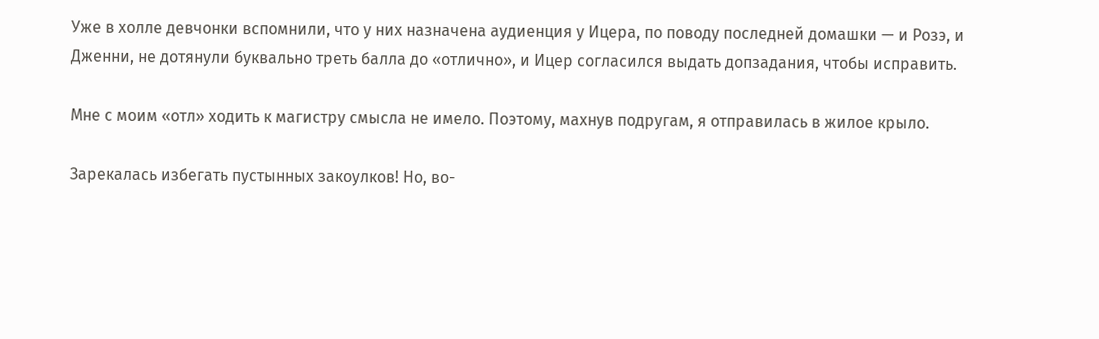Уже в холле девчонки вспомнили, что у них назначена аудиенция у Ицера, по поводу последней домашки — и Розэ, и Дженни, не дотянули буквально треть балла до «отлично», и Ицер согласился выдать допзадания, чтобы исправить.

Мне с моим «отл» ходить к магистру смысла не имело. Поэтому, махнув подругам, я отправилась в жилое крыло.

Зарекалась избегать пустынных закоулков! Но, во-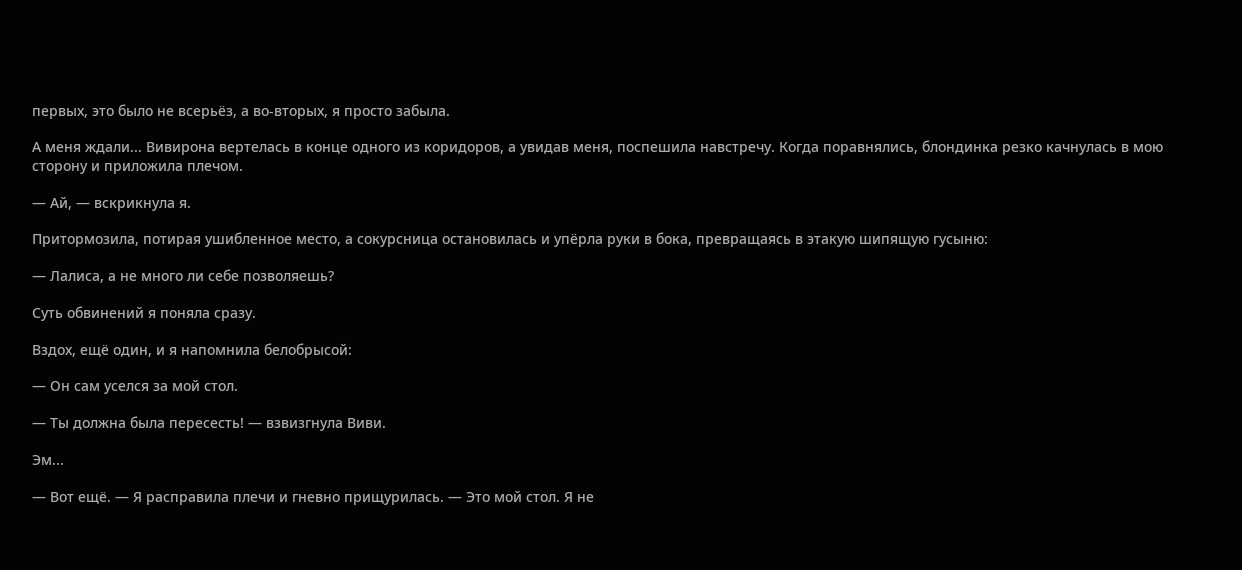первых, это было не всерьёз, а во-вторых, я просто забыла.

А меня ждали... Вивирона вертелась в конце одного из коридоров, а увидав меня, поспешила навстречу. Когда поравнялись, блондинка резко качнулась в мою сторону и приложила плечом.

— Ай, — вскрикнула я.

Притормозила, потирая ушибленное место, а сокурсница остановилась и упёрла руки в бока, превращаясь в этакую шипящую гусыню:

— Лалиса, а не много ли себе позволяешь?

Суть обвинений я поняла сразу.

Вздох, ещё один, и я напомнила белобрысой:

— Он сам уселся за мой стол.

— Ты должна была пересесть! — взвизгнула Виви.

Эм...

— Вот ещё. — Я расправила плечи и гневно прищурилась. — Это мой стол. Я не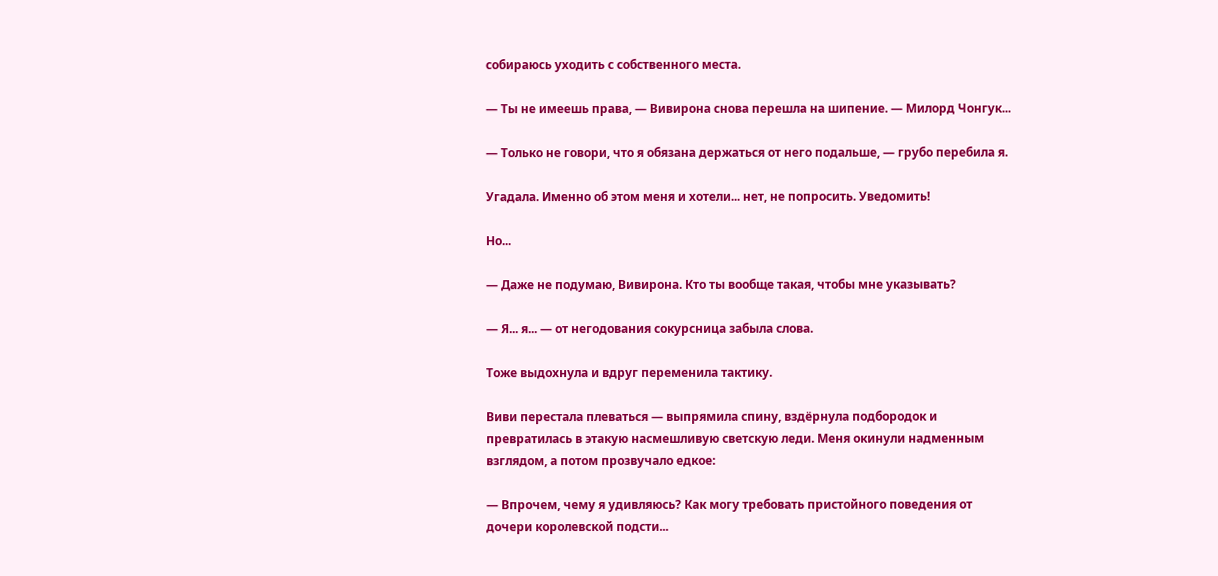собираюсь уходить с собственного места.

— Ты не имеешь права, — Вивирона снова перешла на шипение. — Милорд Чонгук...

— Только не говори, что я обязана держаться от него подальше, — грубо перебила я.

Угадала. Именно об этом меня и хотели... нет, не попросить. Уведомить!

Но...

— Даже не подумаю, Вивирона. Кто ты вообще такая, чтобы мне указывать?

— Я... я... — от негодования сокурсница забыла слова.

Тоже выдохнула и вдруг переменила тактику.

Виви перестала плеваться — выпрямила спину, вздёрнула подбородок и превратилась в этакую насмешливую светскую леди. Меня окинули надменным взглядом, а потом прозвучало едкое:

— Впрочем, чему я удивляюсь? Как могу требовать пристойного поведения от дочери королевской подсти...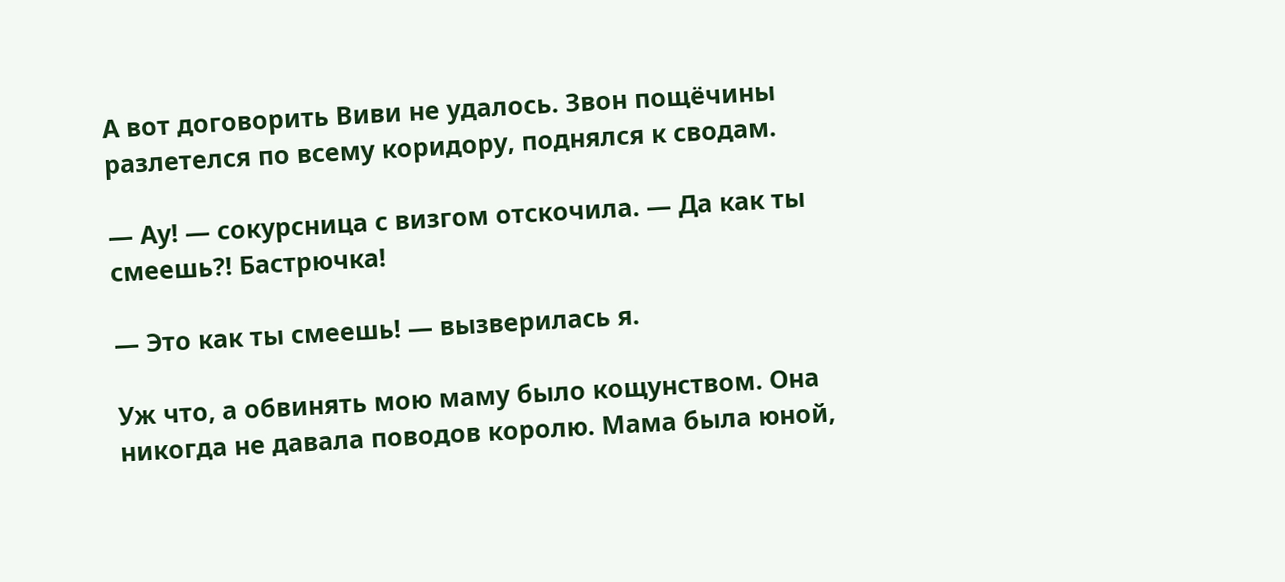А вот договорить Виви не удалось. Звон пощёчины разлетелся по всему коридору, поднялся к сводам.

— Ау! — сокурсница с визгом отскочила. — Да как ты смеешь?! Бастрючка!

— Это как ты смеешь! — вызверилась я.

Уж что, а обвинять мою маму было кощунством. Она никогда не давала поводов королю. Мама была юной,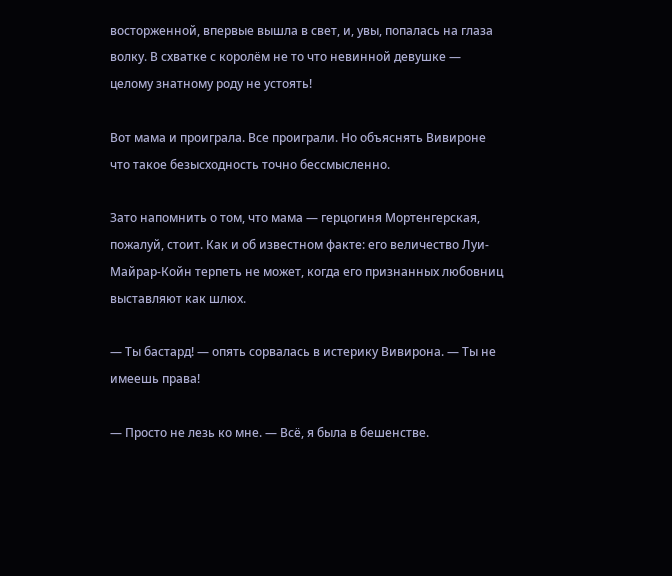восторженной, впервые вышла в свет, и, увы, попалась на глаза волку. В схватке с королём не то что невинной девушке — целому знатному роду не устоять!

Вот мама и проиграла. Все проиграли. Но объяснять Вивироне что такое безысходность точно бессмысленно.

Зато напомнить о том, что мама — герцогиня Мортенгерская, пожалуй, стоит. Как и об известном факте: его величество Луи-Майрар-Койн терпеть не может, когда его признанных любовниц выставляют как шлюх.

— Ты бастард! — опять сорвалась в истерику Вивирона. — Ты не имеешь права!

— Просто не лезь ко мне. — Всё, я была в бешенстве.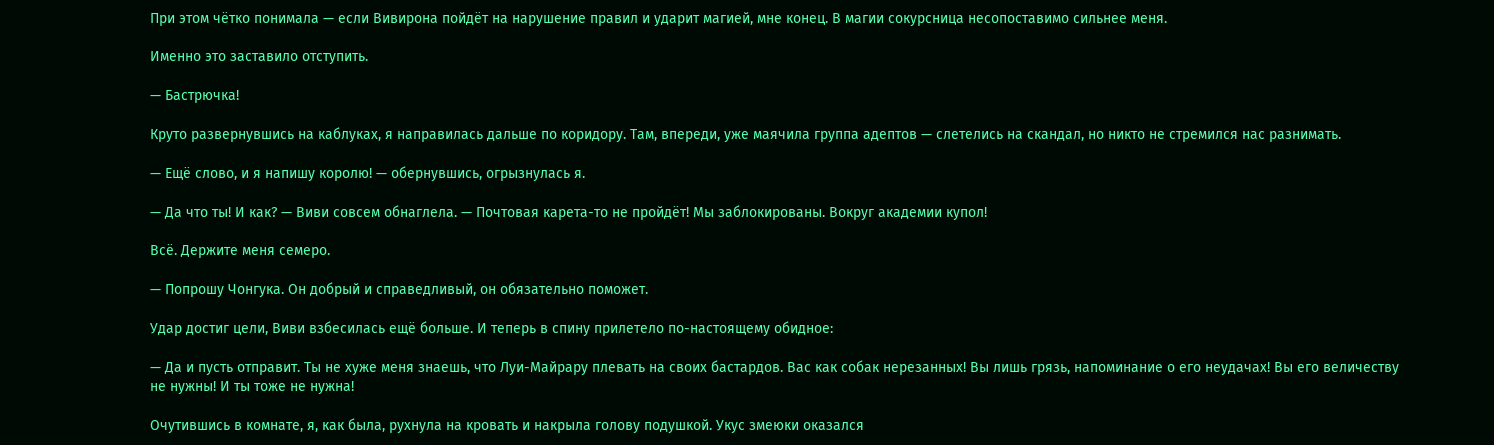При этом чётко понимала — если Вивирона пойдёт на нарушение правил и ударит магией, мне конец. В магии сокурсница несопоставимо сильнее меня.

Именно это заставило отступить.

— Бастрючка!

Круто развернувшись на каблуках, я направилась дальше по коридору. Там, впереди, уже маячила группа адептов — слетелись на скандал, но никто не стремился нас разнимать.

— Ещё слово, и я напишу королю! — обернувшись, огрызнулась я.

— Да что ты! И как? — Виви совсем обнаглела. — Почтовая карета-то не пройдёт! Мы заблокированы. Вокруг академии купол!

Всё. Держите меня семеро.

— Попрошу Чонгука. Он добрый и справедливый, он обязательно поможет.

Удар достиг цели, Виви взбесилась ещё больше. И теперь в спину прилетело по-настоящему обидное:

— Да и пусть отправит. Ты не хуже меня знаешь, что Луи-Майрару плевать на своих бастардов. Вас как собак нерезанных! Вы лишь грязь, напоминание о его неудачах! Вы его величеству не нужны! И ты тоже не нужна!

Очутившись в комнате, я, как была, рухнула на кровать и накрыла голову подушкой. Укус змеюки оказался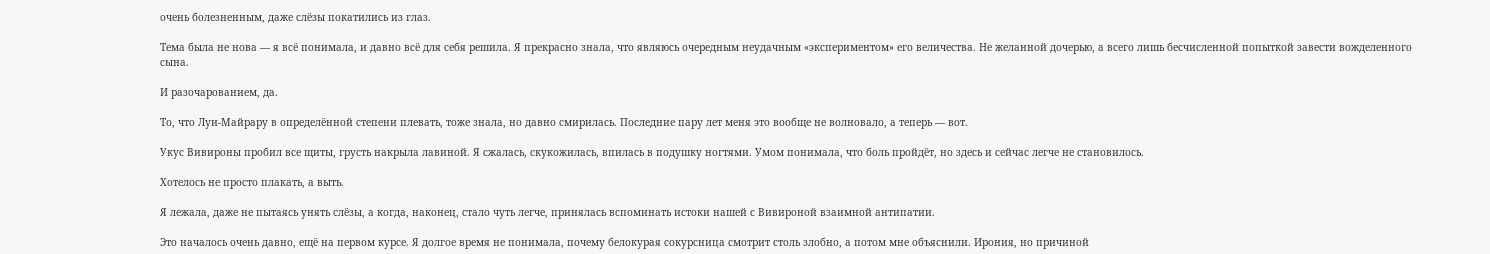очень болезненным, даже слёзы покатились из глаз.

Тема была не нова — я всё понимала, и давно всё для себя решила. Я прекрасно знала, что являюсь очередным неудачным «экспериментом» его величества. Не желанной дочерью, а всего лишь бесчисленной попыткой завести вожделенного сына.

И разочарованием, да.

То, что Луи-Майрару в определённой степени плевать, тоже знала, но давно смирилась. Последние пару лет меня это вообще не волновало, а теперь — вот.

Укус Вивироны пробил все щиты, грусть накрыла лавиной. Я сжалась, скукожилась, впилась в подушку ногтями. Умом понимала, что боль пройдёт, но здесь и сейчас легче не становилось.

Хотелось не просто плакать, а выть.

Я лежала, даже не пытаясь унять слёзы, а когда, наконец, стало чуть легче, принялась вспоминать истоки нашей с Вивироной взаимной антипатии.

Это началось очень давно, ещё на первом курсе. Я долгое время не понимала, почему белокурая сокурсница смотрит столь злобно, а потом мне объяснили. Ирония, но причиной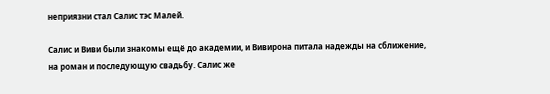неприязни стал Салис тэс Малей.

Салис и Виви были знакомы ещё до академии, и Вивирона питала надежды на сближение, на роман и последующую свадьбу. Салис же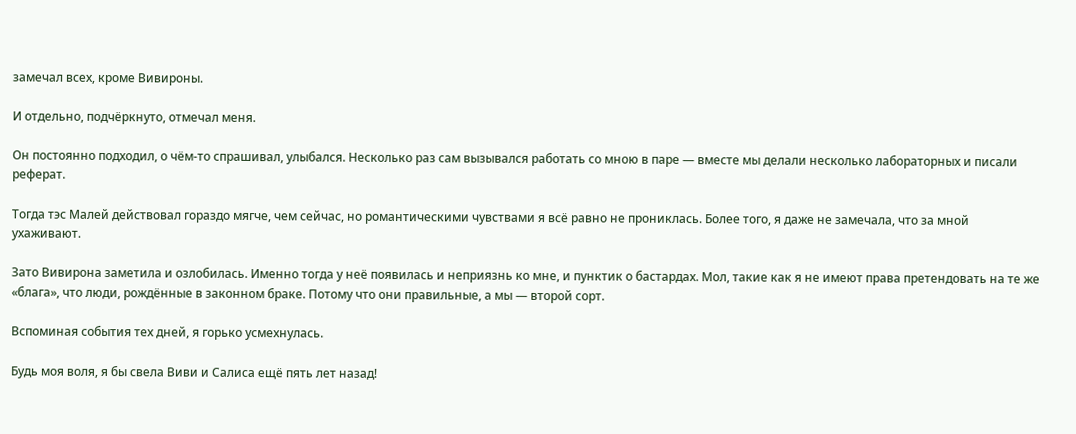замечал всех, кроме Вивироны.

И отдельно, подчёркнуто, отмечал меня.

Он постоянно подходил, о чём-то спрашивал, улыбался. Несколько раз сам вызывался работать со мною в паре — вместе мы делали несколько лабораторных и писали реферат.

Тогда тэс Малей действовал гораздо мягче, чем сейчас, но романтическими чувствами я всё равно не прониклась. Более того, я даже не замечала, что за мной ухаживают.

Зато Вивирона заметила и озлобилась. Именно тогда у неё появилась и неприязнь ко мне, и пунктик о бастардах. Мол, такие как я не имеют права претендовать на те же «блага», что люди, рождённые в законном браке. Потому что они правильные, а мы — второй сорт.

Вспоминая события тех дней, я горько усмехнулась.

Будь моя воля, я бы свела Виви и Салиса ещё пять лет назад!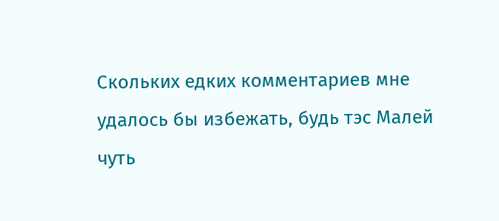Скольких едких комментариев мне удалось бы избежать, будь тэс Малей чуть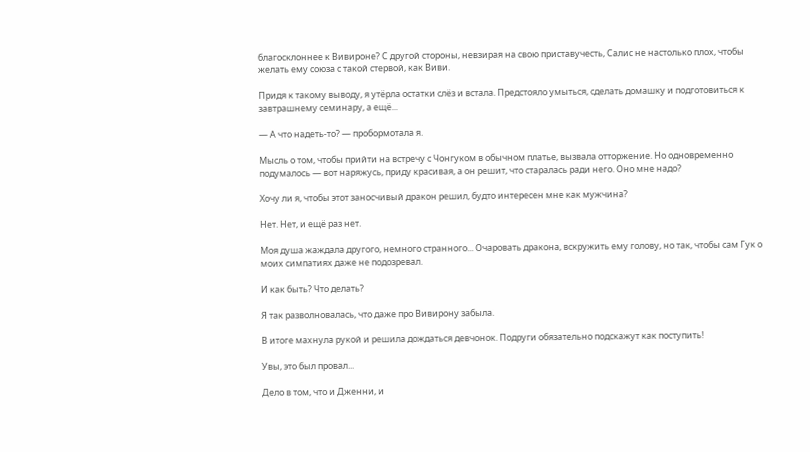благосклоннее к Вивироне? С другой стороны, невзирая на свою приставучесть, Салис не настолько плох, чтобы желать ему союза с такой стервой, как Виви.

Придя к такому выводу, я утёрла остатки слёз и встала. Предстояло умыться, сделать домашку и подготовиться к завтрашнему семинару, а ещё...

— А что надеть-то? — пробормотала я.

Мысль о том, чтобы прийти на встречу с Чонгуком в обычном платье, вызвала отторжение. Но одновременно подумалось — вот наряжусь, приду красивая, а он решит, что старалась ради него. Оно мне надо?

Хочу ли я, чтобы этот заносчивый дракон решил, будто интересен мне как мужчина?

Нет. Нет, и ещё раз нет.

Моя душа жаждала другого, немного странного... Очаровать дракона, вскружить ему голову, но так, чтобы сам Гук о моих симпатиях даже не подозревал.

И как быть? Что делать?

Я так разволновалась, что даже про Вивирону забыла.

В итоге махнула рукой и решила дождаться девчонок. Подруги обязательно подскажут как поступить!

Увы, это был провал...

Дело в том, что и Дженни, и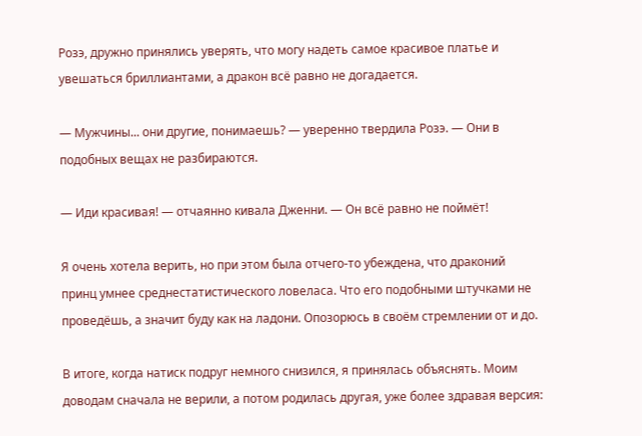Розэ, дружно принялись уверять, что могу надеть самое красивое платье и увешаться бриллиантами, а дракон всё равно не догадается.

— Мужчины... они другие, понимаешь? — уверенно твердила Розэ. — Они в подобных вещах не разбираются.

— Иди красивая! — отчаянно кивала Дженни. — Он всё равно не поймёт!

Я очень хотела верить, но при этом была отчего-то убеждена, что драконий принц умнее среднестатистического ловеласа. Что его подобными штучками не проведёшь, а значит буду как на ладони. Опозорюсь в своём стремлении от и до.

В итоге, когда натиск подруг немного снизился, я принялась объяснять. Моим доводам сначала не верили, а потом родилась другая, уже более здравая версия: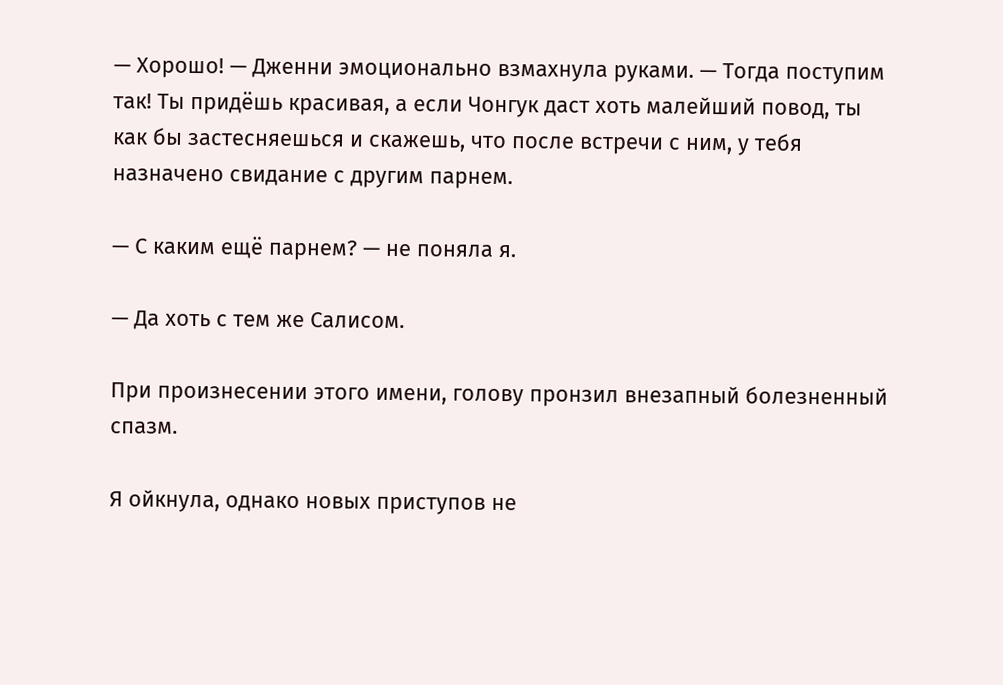— Хорошо! — Дженни эмоционально взмахнула руками. — Тогда поступим так! Ты придёшь красивая, а если Чонгук даст хоть малейший повод, ты как бы застесняешься и скажешь, что после встречи с ним, у тебя назначено свидание с другим парнем.

— С каким ещё парнем? — не поняла я.

— Да хоть с тем же Салисом.

При произнесении этого имени, голову пронзил внезапный болезненный спазм.

Я ойкнула, однако новых приступов не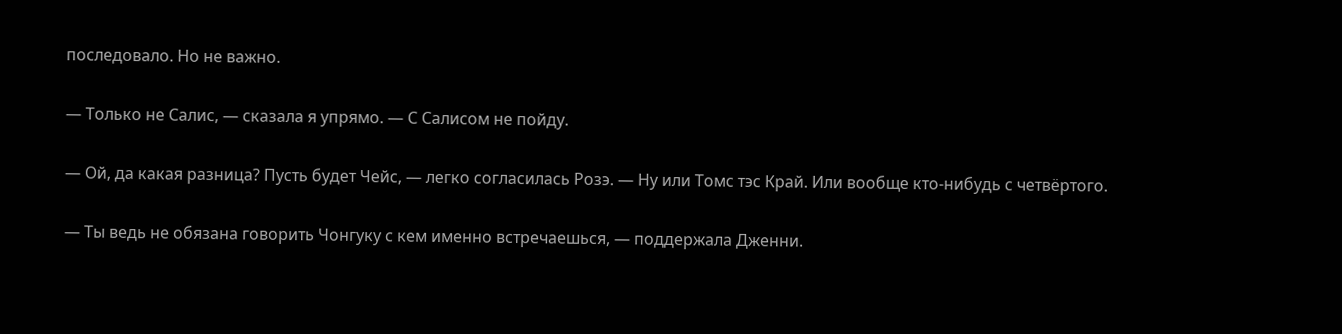последовало. Но не важно.

— Только не Салис, — сказала я упрямо. — С Салисом не пойду.

— Ой, да какая разница? Пусть будет Чейс, — легко согласилась Розэ. — Ну или Томс тэс Край. Или вообще кто-нибудь с четвёртого.

— Ты ведь не обязана говорить Чонгуку с кем именно встречаешься, — поддержала Дженни.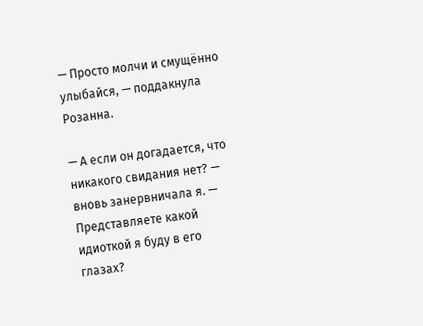— Просто молчи и смущённо улыбайся, — поддакнула Розанна.

— А если он догадается, что никакого свидания нет? — вновь занервничала я. — Представляете какой идиоткой я буду в его глазах?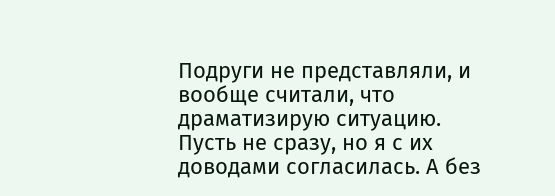Подруги не представляли, и вообще считали, что драматизирую ситуацию. Пусть не сразу, но я с их доводами согласилась. А без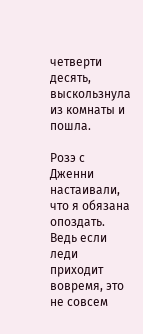четверти десять, выскользнула из комнаты и пошла.

Розэ с Дженни настаивали, что я обязана опоздать. Ведь если леди приходит вовремя, это не совсем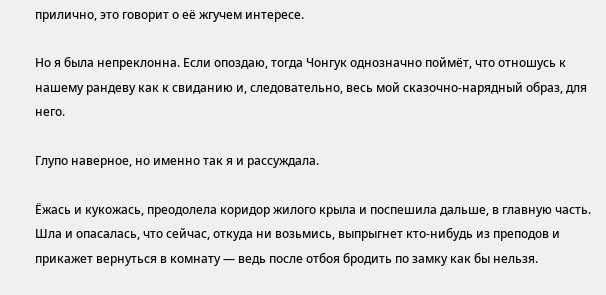прилично, это говорит о её жгучем интересе.

Но я была непреклонна. Если опоздаю, тогда Чонгук однозначно поймёт, что отношусь к нашему рандеву как к свиданию и, следовательно, весь мой сказочно-нарядный образ, для него.

Глупо наверное, но именно так я и рассуждала.

Ёжась и кукожась, преодолела коридор жилого крыла и поспешила дальше, в главную часть. Шла и опасалась, что сейчас, откуда ни возьмись, выпрыгнет кто-нибудь из преподов и прикажет вернуться в комнату — ведь после отбоя бродить по замку как бы нельзя.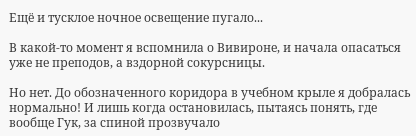Ещё и тусклое ночное освещение пугало...

В какой-то момент я вспомнила о Вивироне, и начала опасаться уже не преподов, а вздорной сокурсницы.

Но нет. До обозначенного коридора в учебном крыле я добралась нормально! И лишь когда остановилась, пытаясь понять, где вообще Гук, за спиной прозвучало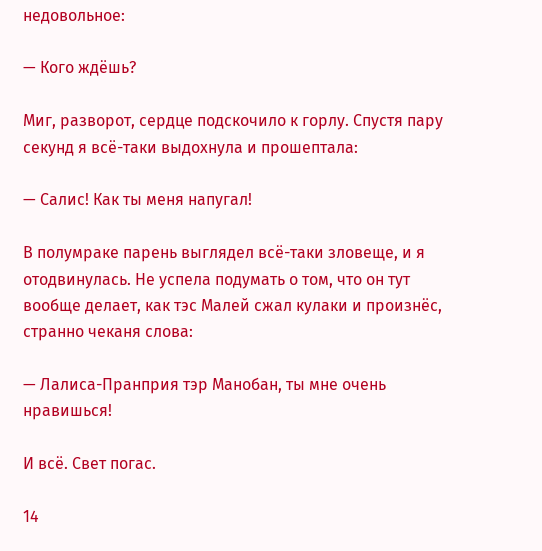недовольное:

— Кого ждёшь?

Миг, разворот, сердце подскочило к горлу. Спустя пару секунд я всё-таки выдохнула и прошептала:

— Салис! Как ты меня напугал!

В полумраке парень выглядел всё-таки зловеще, и я отодвинулась. Не успела подумать о том, что он тут вообще делает, как тэс Малей сжал кулаки и произнёс, странно чеканя слова:

— Лалиса-Пранприя тэр Манобан, ты мне очень нравишься!

И всё. Свет погас.

14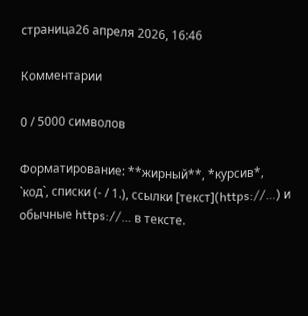страница26 апреля 2026, 16:46

Комментарии

0 / 5000 символов

Форматирование: **жирный**, *курсив*, `код`, списки (- / 1.), ссылки [текст](https://…) и обычные https://… в тексте.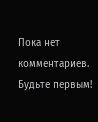Пока нет комментариев. Будьте первым!